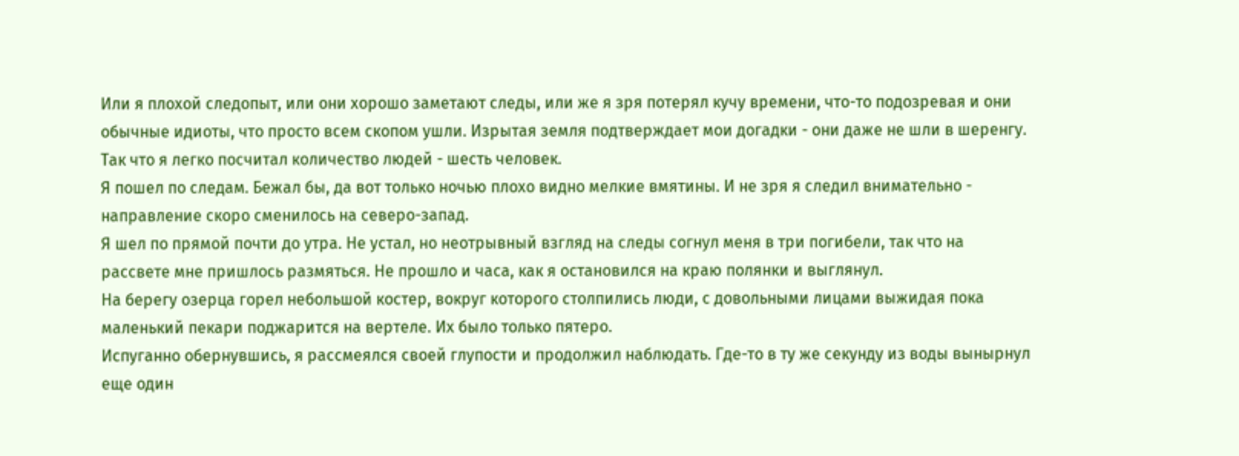Или я плохой следопыт, или они хорошо заметают следы, или же я зря потерял кучу времени, что-то подозревая и они обычные идиоты, что просто всем скопом ушли. Изрытая земля подтверждает мои догадки - они даже не шли в шеренгу. Так что я легко посчитал количество людей - шесть человек.
Я пошел по следам. Бежал бы, да вот только ночью плохо видно мелкие вмятины. И не зря я следил внимательно - направление скоро сменилось на северо-запад.
Я шел по прямой почти до утра. Не устал, но неотрывный взгляд на следы согнул меня в три погибели, так что на рассвете мне пришлось размяться. Не прошло и часа, как я остановился на краю полянки и выглянул.
На берегу озерца горел небольшой костер, вокруг которого столпились люди, с довольными лицами выжидая пока маленький пекари поджарится на вертеле. Их было только пятеро.
Испуганно обернувшись, я рассмеялся своей глупости и продолжил наблюдать. Где-то в ту же секунду из воды вынырнул еще один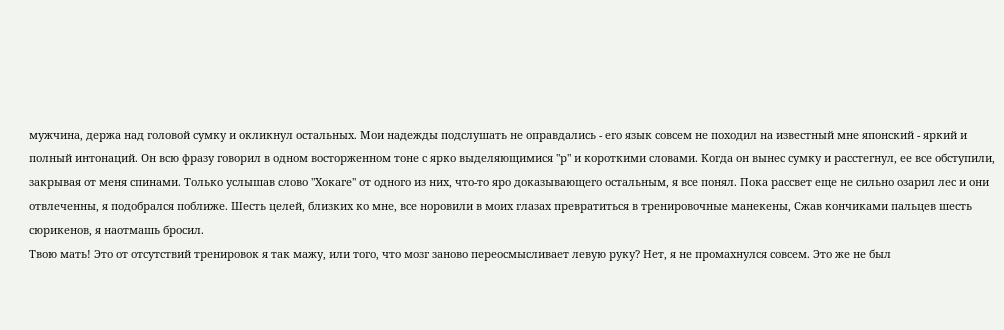мужчина, держа над головой сумку и окликнул остальных. Мои надежды подслушать не оправдались - его язык совсем не походил на известный мне японский - яркий и полный интонаций. Он всю фразу говорил в одном восторженном тоне с ярко выделяющимися "р" и короткими словами. Когда он вынес сумку и расстегнул, ее все обступили, закрывая от меня спинами. Только услышав слово "Хокаге" от одного из них, что-то яро доказывающего остальным, я все понял. Пока рассвет еще не сильно озарил лес и они отвлеченны, я подобрался поближе. Шесть целей, близких ко мне, все норовили в моих глазах превратиться в тренировочные манекены, Сжав кончиками пальцев шесть сюрикенов, я наотмашь бросил.
Твою мать! Это от отсутствий тренировок я так мажу, или того, что мозг заново переосмысливает левую руку? Нет, я не промахнулся совсем. Это же не был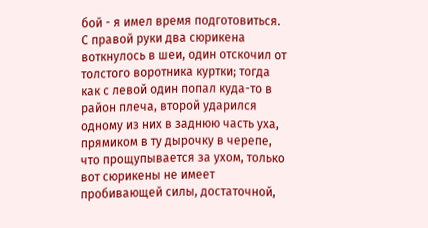бой - я имел время подготовиться. С правой руки два сюрикена воткнулось в шеи, один отскочил от толстого воротника куртки; тогда как с левой один попал куда-то в район плеча, второй ударился одному из них в заднюю часть уха, прямиком в ту дырочку в черепе, что прощупывается за ухом, только вот сюрикены не имеет пробивающей силы, достаточной,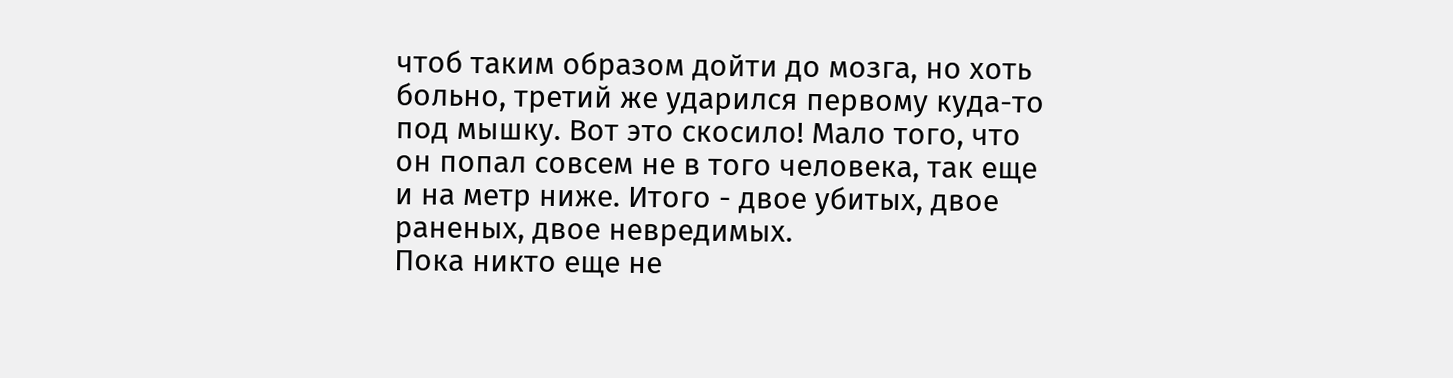чтоб таким образом дойти до мозга, но хоть больно, третий же ударился первому куда-то под мышку. Вот это скосило! Мало того, что он попал совсем не в того человека, так еще и на метр ниже. Итого - двое убитых, двое раненых, двое невредимых.
Пока никто еще не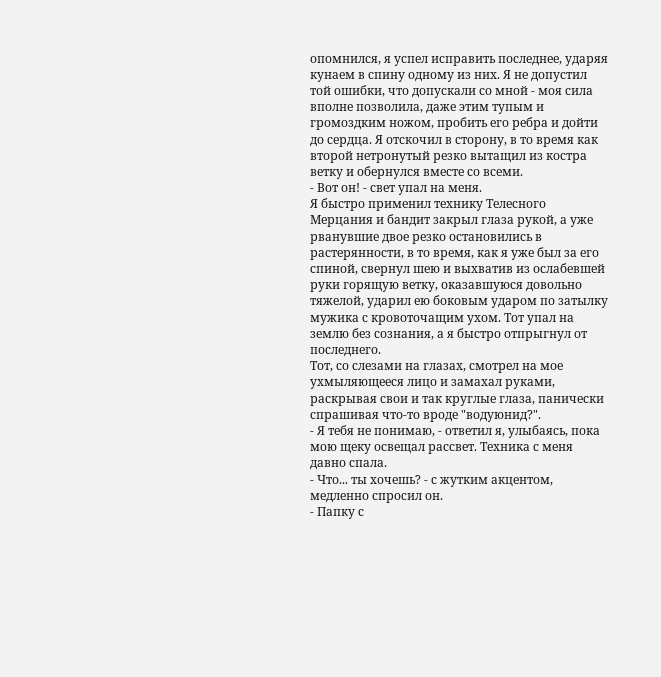опомнился, я успел исправить последнее, ударяя кунаем в спину одному из них. Я не допустил той ошибки, что допускали со мной - моя сила вполне позволила, даже этим тупым и громоздким ножом, пробить его ребра и дойти до сердца. Я отскочил в сторону, в то время как второй нетронутый резко вытащил из костра ветку и обернулся вместе со всеми.
- Вот он! - свет упал на меня.
Я быстро применил технику Телесного Мерцания и бандит закрыл глаза рукой, а уже рванувшие двое резко остановились в растерянности, в то время, как я уже был за его спиной, свернул шею и выхватив из ослабевшей руки горящую ветку, оказавшуюся довольно тяжелой, ударил ею боковым ударом по затылку мужика с кровоточащим ухом. Тот упал на землю без сознания, а я быстро отпрыгнул от последнего.
Тот, со слезами на глазах, смотрел на мое ухмыляющееся лицо и замахал руками, раскрывая свои и так круглые глаза, панически спрашивая что-то вроде "водуюнид?".
- Я тебя не понимаю, - ответил я, улыбаясь, пока мою щеку освещал рассвет. Техника с меня давно спала.
- Что... ты хочешь? - с жутким акцентом, медленно спросил он.
- Папку с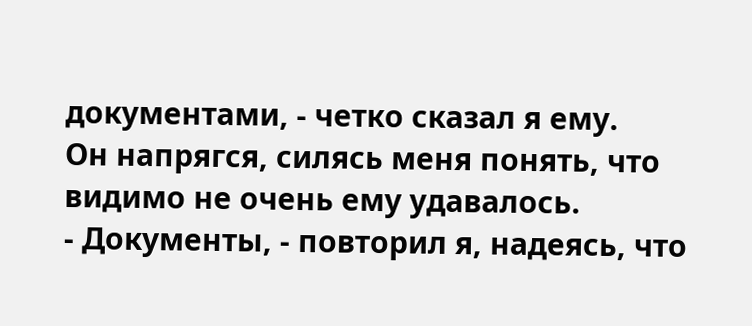документами, - четко сказал я ему.
Он напрягся, силясь меня понять, что видимо не очень ему удавалось.
- Документы, - повторил я, надеясь, что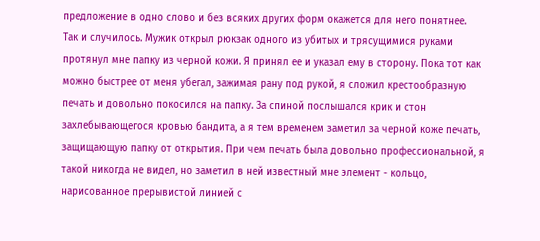предложение в одно слово и без всяких других форм окажется для него понятнее.
Так и случилось. Мужик открыл рюкзак одного из убитых и трясущимися руками протянул мне папку из черной кожи. Я принял ее и указал ему в сторону. Пока тот как можно быстрее от меня убегал, зажимая рану под рукой, я сложил крестообразную печать и довольно покосился на папку. За спиной послышался крик и стон захлебывающегося кровью бандита, а я тем временем заметил за черной коже печать, защищающую папку от открытия. При чем печать была довольно профессиональной, я такой никогда не видел, но заметил в ней известный мне элемент - кольцо, нарисованное прерывистой линией с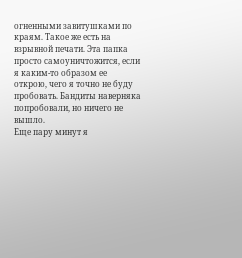огненными завитушками по краям. Такое же есть на взрывной печати. Эта папка просто самоуничтожится, если я каким-то образом ее открою, чего я точно не буду пробовать. Бандиты наверняка попробовали, но ничего не вышло.
Еще пару минут я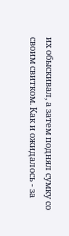их обыскивал, а затем поднял сумку со своим свитком. Как и ожидалось - за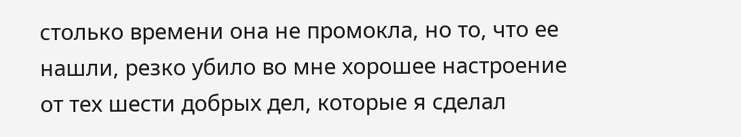столько времени она не промокла, но то, что ее нашли, резко убило во мне хорошее настроение от тех шести добрых дел, которые я сделал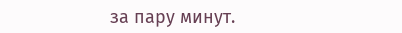за пару минут.